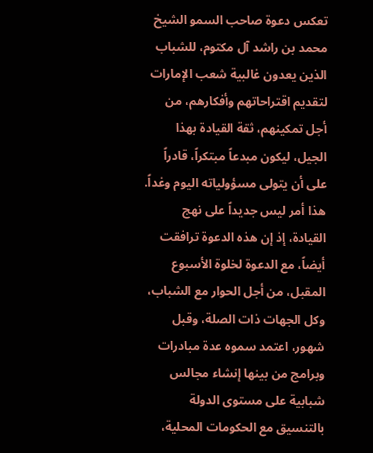تعكس دعوة صاحب السمو الشيخ محمد بن راشد آل مكتوم، للشباب الذين يعدون غالبية شعب الإمارات لتقديم اقتراحاتهم وأفكارهم، من أجل تمكينهم، ثقة القيادة بهذا الجيل، ليكون مبدعاً مبتكراً، قادراً على أن يتولى مسؤولياته اليوم وغداً.
هذا أمر ليس جديداً على نهج القيادة، إذ إن هذه الدعوة ترافقت أيضاً، مع الدعوة لخلوة الأسبوع المقبل، من أجل الحوار مع الشباب، وكل الجهات ذات الصلة، وقبل شهور، اعتمد سموه عدة مبادرات وبرامج من بينها إنشاء مجالس شبابية على مستوى الدولة بالتنسيق مع الحكومات المحلية،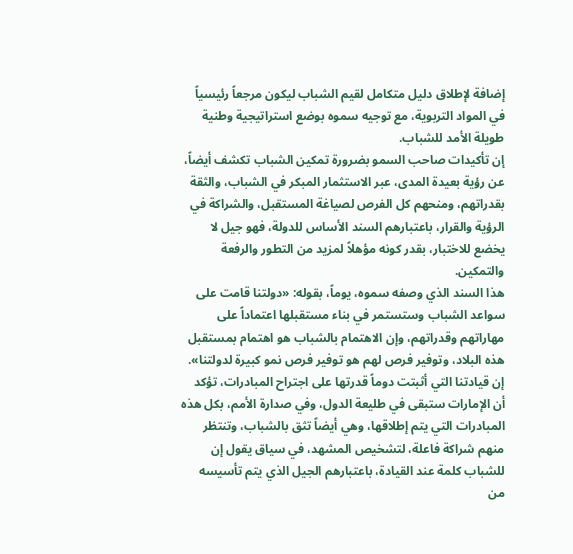إضافة لإطلاق دليل متكامل لقيم الشباب ليكون مرجعاً رئيسياً في المواد التربوية، مع توجيه سموه بوضع استراتيجية وطنية طويلة الأمد للشباب.
إن تأكيدات صاحب السمو بضرورة تمكين الشباب تكشف أيضاً، عن رؤية بعيدة المدى، عبر الاستثمار المبكر في الشباب، والثقة بقدراتهم، ومنحهم كل الفرص لصياغة المستقبل، والشراكة في الرؤية والقرار، باعتبارهم السند الأساس للدولة، فهو جيل لا يخضع للاختبار، بقدر كونه مؤهلاً لمزيد من التطور والرفعة والتمكين.
هذا السند الذي وصفه سموه، يوماً، بقوله: «دولتنا قامت على سواعد الشباب وستستمر في بناء مستقبلها اعتماداً على مهاراتهم وقدراتهم، وإن الاهتمام بالشباب هو اهتمام بمستقبل هذه البلاد، وتوفير فرص لهم هو توفير فرص نمو كبيرة لدولتنا».
إن قيادتنا التي أثبتت دوماً قدرتها على اجتراح المبادرات، تؤكد أن الإمارات ستبقى في طليعة الدول، وفي صدارة الأمم، بكل هذه المبادرات التي يتم إطلاقها، وهي أيضاً تثق بالشباب، وتنتظر منهم شراكة فاعلة، لتشخيص المشهد، في سياق يقول إن للشباب كلمة عند القيادة، باعتبارهم الجيل الذي يتم تأسيسه من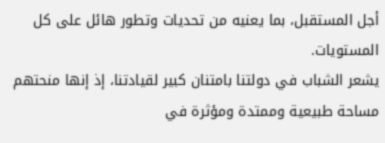أجل المستقبل، بما يعنيه من تحديات وتطور هائل على كل المستويات.
يشعر الشباب في دولتنا بامتنان كبير لقيادتنا، إذ إنها منحتهم مساحة طبيعية وممتدة ومؤثرة في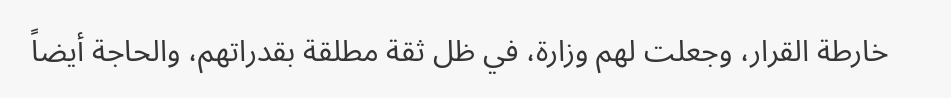خارطة القرار، وجعلت لهم وزارة، في ظل ثقة مطلقة بقدراتهم، والحاجة أيضاً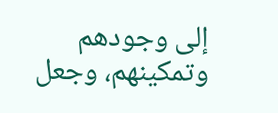إلى وجودهم وتمكينهم، وجعل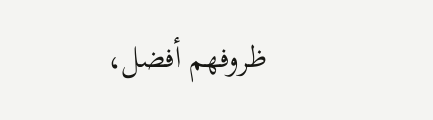ظروفهم أفضل،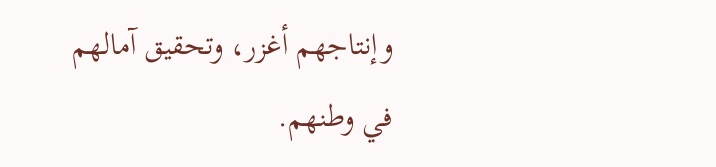وإنتاجهم أغزر، وتحقيق آمالهم في وطنهم.